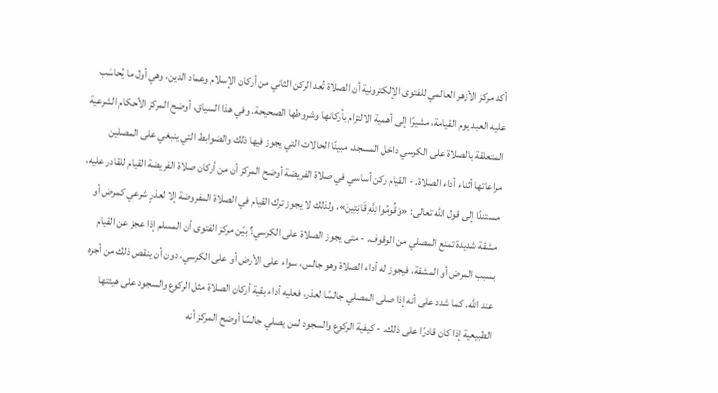أكد مركز الأزهر العالمي للفتوى الإلكترونية أن الصلاة تُعد الركن الثاني من أركان الإسلام وعماد الدين، وهي أول ما يُحاسَب عليه العبد يوم القيامة، مشيرًا إلى أهمية الالتزام بأركانها وشروطها الصحيحة. وفي هذا السياق، أوضح المركز الأحكام الشرعية المتعلقة بالصلاة على الكرسي داخل المسجد، مبينًا الحالات التي يجوز فيها ذلك والضوابط التي ينبغي على المصلين مراعاتها أثناء أداء الصلاة. - القيام ركن أساسي في صلاة الفريضة أوضح المركز أن من أركان صلاة الفريضة القيام للقادر عليه، مستندًا إلى قول الله تعالى: «وَقُومُوا لِلَّهِ قَانِتِينَ»، ولذلك لا يجوز ترك القيام في الصلاة المفروضة إلا لعذرٍ شرعي كمرض أو مشقة شديدة تمنع المصلي من الوقوف. - متى يجوز الصلاة على الكرسي؟ بيّن مركز الفتوى أن المسلم إذا عجز عن القيام بسبب المرض أو المشقة، فيجوز له أداء الصلاة وهو جالس، سواء على الأرض أو على الكرسي، دون أن ينقص ذلك من أجره عند الله. كما شدد على أنه إذا صلى المصلي جالسًا لعذر، فعليه أداء بقية أركان الصلاة مثل الركوع والسجود على هيئتها الطبيعية إذا كان قادرًا على ذلك. - كيفية الركوع والسجود لمن يصلي جالسًا أوضح المركز أنه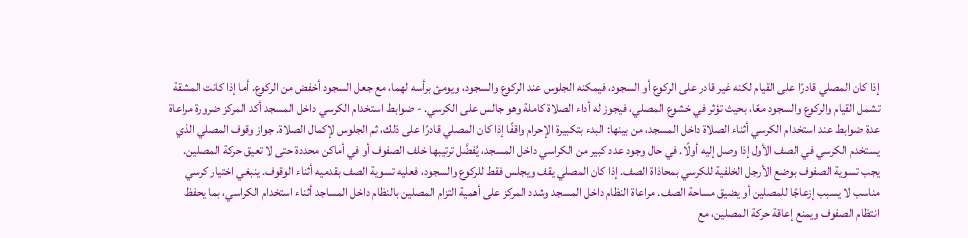إذا كان المصلي قادرًا على القيام لكنه غير قادر على الركوع أو السجود، فيمكنه الجلوس عند الركوع والسجود، ويومئ برأسه لهما، مع جعل السجود أخفض من الركوع. أما إذا كانت المشقة تشمل القيام والركوع والسجود معًا، بحيث تؤثر في خشوع المصلي، فيجوز له أداء الصلاة كاملة وهو جالس على الكرسي. - ضوابط استخدام الكرسي داخل المسجد أكد المركز ضرورة مراعاة عدة ضوابط عند استخدام الكرسي أثناء الصلاة داخل المسجد، من بينها: البدء بتكبيرة الإحرام واقفًا إذا كان المصلي قادرًا على ذلك، ثم الجلوس لإكمال الصلاة. جواز وقوف المصلي الذي يستخدم الكرسي في الصف الأول إذا وصل إليه أولًا. في حال وجود عدد كبير من الكراسي داخل المسجد، يُفضَّل ترتيبها خلف الصفوف أو في أماكن محددة حتى لا تعيق حركة المصلين. يجب تسوية الصفوف بوضع الأرجل الخلفية للكرسي بمحاذاة الصف. إذا كان المصلي يقف ويجلس فقط للركوع والسجود، فعليه تسوية الصف بقدميه أثناء الوقوف. ينبغي اختيار كرسي مناسب لا يسبب إزعاجًا للمصلين أو يضيق مساحة الصف. مراعاة النظام داخل المسجد وشدد المركز على أهمية التزام المصلين بالنظام داخل المساجد أثناء استخدام الكراسي، بما يحفظ انتظام الصفوف ويمنع إعاقة حركة المصلين، مع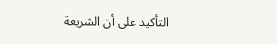التأكيد على أن الشريعة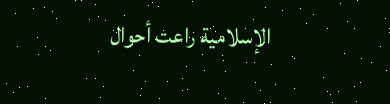الإسلامية راعت أحوال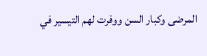المرضى وكبار السن ووفرت لهم التيسير في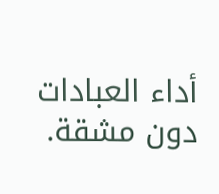أداء العبادات دون مشقة.